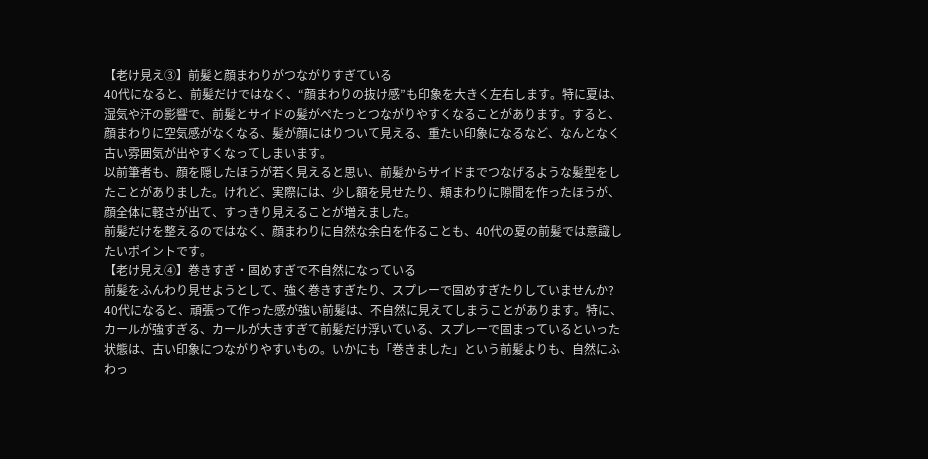【老け見え③】前髪と顔まわりがつながりすぎている
40代になると、前髪だけではなく、“顔まわりの抜け感”も印象を大きく左右します。特に夏は、湿気や汗の影響で、前髪とサイドの髪がぺたっとつながりやすくなることがあります。すると、顔まわりに空気感がなくなる、髪が顔にはりついて見える、重たい印象になるなど、なんとなく古い雰囲気が出やすくなってしまいます。
以前筆者も、顔を隠したほうが若く見えると思い、前髪からサイドまでつなげるような髪型をしたことがありました。けれど、実際には、少し額を見せたり、頬まわりに隙間を作ったほうが、顔全体に軽さが出て、すっきり見えることが増えました。
前髪だけを整えるのではなく、顔まわりに自然な余白を作ることも、40代の夏の前髪では意識したいポイントです。
【老け見え④】巻きすぎ・固めすぎで不自然になっている
前髪をふんわり見せようとして、強く巻きすぎたり、スプレーで固めすぎたりしていませんか? 40代になると、頑張って作った感が強い前髪は、不自然に見えてしまうことがあります。特に、カールが強すぎる、カールが大きすぎて前髪だけ浮いている、スプレーで固まっているといった状態は、古い印象につながりやすいもの。いかにも「巻きました」という前髪よりも、自然にふわっ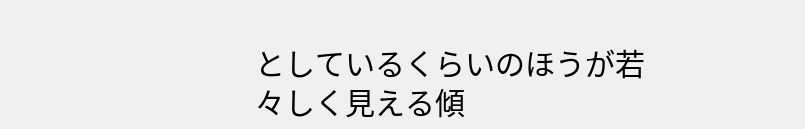としているくらいのほうが若々しく見える傾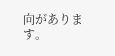向があります。